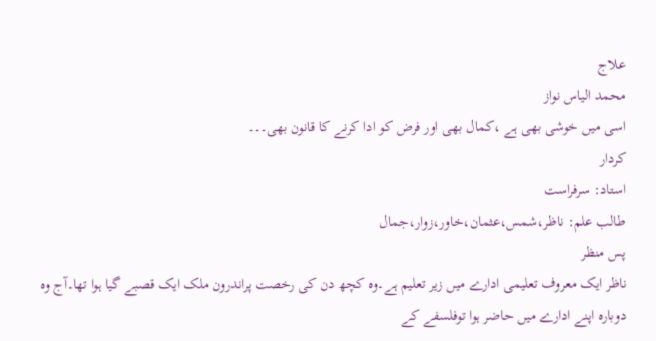علاج
محمد الیاس نواز
اسی میں خوشی بھی ہے ،کمال بھی اور فرض کو ادا کرنے کا قانون بھی۔۔۔
کردار
استاد: سرفراست
طالب علم: ناظر،شمس،عثمان،خاور،زوار،جمال
پس منظر
ناظر ایک معروف تعلیمی ادارے میں زیر تعلیم ہے۔وہ کچھ دن کی رخصت پراندرون ملک ایک قصبے گیا ہوا تھا۔آج وہ دوبارہ اپنے ادارے میں حاضر ہوا توفلسفے کے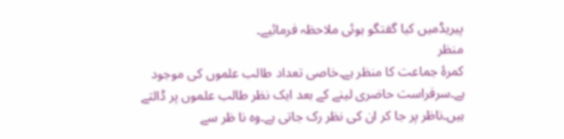پیریڈمیں کیا گفتگو ہوئی ملاحظہ فرمائیے۔
منظر
کمرۂ جماعت کا منظر ہے۔خاصی تعداد طالب علموں کی موجود ہے۔سرفراست حاضری لینے کے بعد ایک نظر طالب علموں پر ڈالتے ہیں۔ناظر پر جا کر ان کی نظر رک جاتی ہے۔وہ نا ظر سے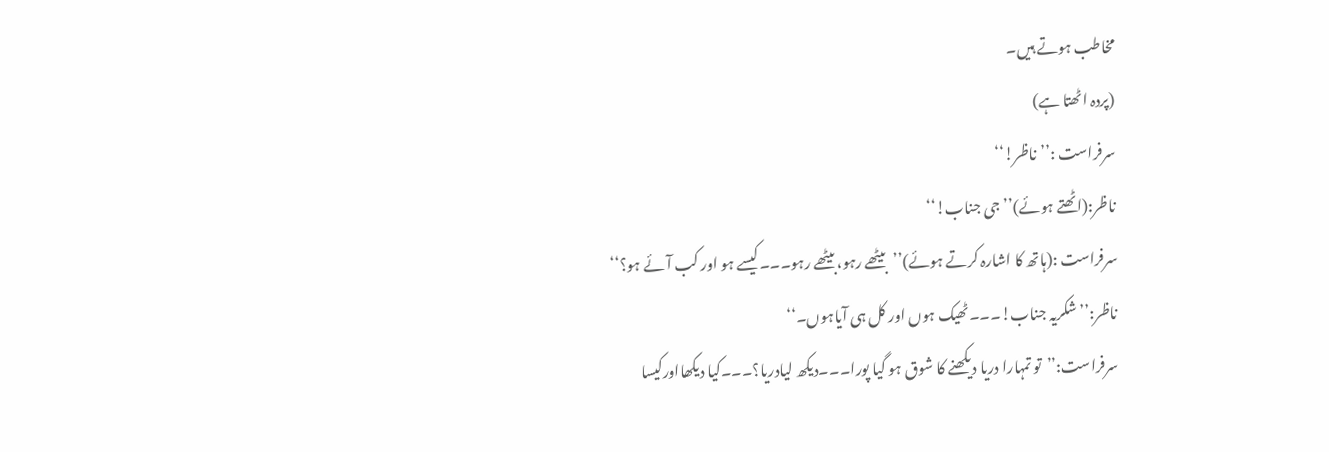مخاطب ہوتے ہیں۔
(پردہ اٹھتا ہے)
سرفراست :’’ناظر!‘‘
ناظر:(اٹھتے ہوئے)’’جی جناب!‘‘
سرفراست :(ہاتھ کا اشارہ کرتے ہوئے)’’بیٹھے رہو،بیٹھے رہو۔۔۔کیسے ہو اور کب آئے ہو؟‘‘
ناظر:’’شکریہ جناب!۔۔۔ٹھیک ہوں اور کل ہی آیاہوں۔‘‘
سرفراست:’’تو تمہارا دریا دیکھنے کا شوق ہو گیا پورا۔۔۔دیکھ لیادریا؟۔۔۔کیا دیکھااورکیسا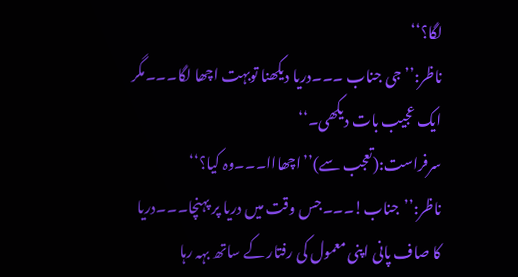لگا؟‘‘
ناظر:’’جی جناب ۔۔۔دریا دیکھنا توبہت اچھا لگا۔۔۔مگر ایک عجیب بات دیکھی۔‘‘
سرفراست:(تعجب سے)’’اچھااا۔۔۔وہ کیا؟‘‘
ناظر:’’جناب!۔۔۔جس وقت میں دریا پر پہنچا۔۔۔دریا کا صاف پانی اپنی معمول کی رفتار کے ساتھ بہہ رہا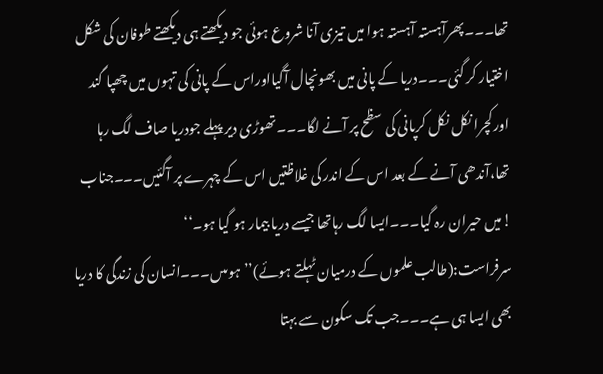تھا۔۔۔پھرآہستہ آہستہ ہوا میں تیزی آنا شروع ہوئی جو دیکھتے ہی دیکھتے طوفان کی شکل اختیار کر گئی۔۔۔دریا کے پانی میں بھونچال آگیااوراس کے پانی کی تہوں میں چھپا گند اورکچرا نکل نکل کرپانی کی سظح پر آنے لگا۔۔۔تھوڑی دیر پہلے جودریا صاف لگ رہا تھا،آندھی آنے کے بعد اس کے اندر کی غلاظتیں اس کے چہرے پر آگئیں۔۔۔جناب !میں حیران رہ گیا۔۔۔ایسا لگ رہاتھا جیسے دریا بیمار ہو گیا ہو۔‘‘
سرفراست:(طالب علموں کے درمیان ٹہلتے ہوئے)’’ہوںںں۔۔۔انسان کی زندگی کا دریا بھی ایسا ہی ہے۔۔۔جب تک سکون سے بہتا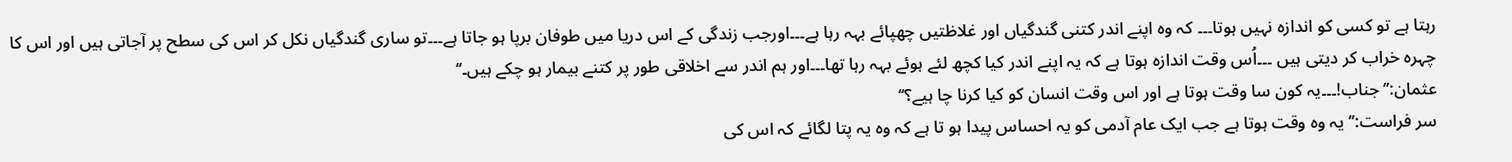رہتا ہے تو کسی کو اندازہ نہیں ہوتا۔۔۔ کہ وہ اپنے اندر کتنی گندگیاں اور غلاظتیں چھپائے بہہ رہا ہے۔۔۔اورجب زندگی کے اس دریا میں طوفان برپا ہو جاتا ہے۔۔۔تو ساری گندگیاں نکل کر اس کی سطح پر آجاتی ہیں اور اس کا چہرہ خراب کر دیتی ہیں ۔۔۔اُس وقت اندازہ ہوتا ہے کہ یہ اپنے اندر کیا کچھ لئے ہوئے بہہ رہا تھا۔۔۔اور ہم اندر سے اخلاقی طور پر کتنے بیمار ہو چکے ہیں۔‘‘
عثمان:’’جناب!۔۔۔یہ کون سا وقت ہوتا ہے اور اس وقت انسان کو کیا کرنا چا ہیے؟‘‘
سر فراست:’’یہ وہ وقت ہوتا ہے جب ایک عام آدمی کو یہ احساس پیدا ہو تا ہے کہ وہ یہ پتا لگائے کہ اس کی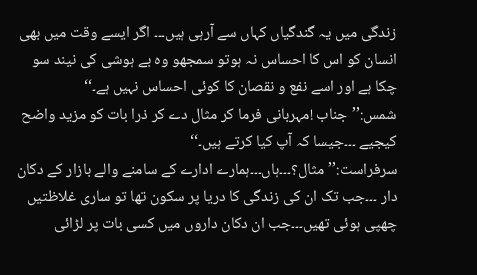زندگی میں یہ گندگیاں کہاں سے آرہی ہیں۔۔۔ اگر ایسے وقت میں بھی انسان کو اس کا احساس نہ ہوتو سمجھو وہ بے ہوشی کی نیند سو چکا ہے اور اسے نفع و نقصان کا کوئی احساس نہیں ہے۔‘‘
شمس:’’جناب !مہربانی فرما کر مثال دے کر ذرا بات کو مزید واضح کیجیے ۔۔۔جیسا کہ آپ کیا کرتے ہیں۔‘‘
سرفراست:’’مثال؟۔۔۔ہاں۔۔۔ہمارے ادارے کے سامنے والے بازار کے دکان دار ۔۔۔جب تک ان کی زندگی کا دریا پر سکون تھا تو ساری غلاظتیں چھپی ہوئی تھیں۔۔۔جب ان دکان داروں میں کسی بات پر لڑائی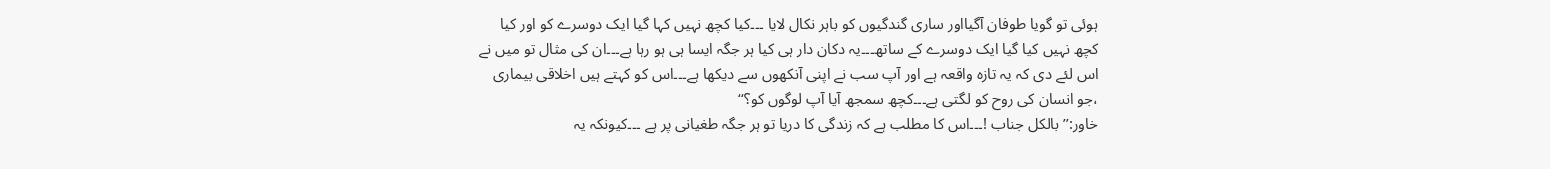ہوئی تو گویا طوفان آگیااور ساری گندگیوں کو باہر نکال لایا ۔۔۔کیا کچھ نہیں کہا گیا ایک دوسرے کو اور کیا کچھ نہیں کیا گیا ایک دوسرے کے ساتھ۔۔۔یہ دکان دار ہی کیا ہر جگہ ایسا ہی ہو رہا ہے۔۔۔ان کی مثال تو میں نے اس لئے دی کہ یہ تازہ واقعہ ہے اور آپ سب نے اپنی آنکھوں سے دیکھا ہے۔۔۔اس کو کہتے ہیں اخلاقی بیماری ،جو انسان کی روح کو لگتی ہے۔۔۔کچھ سمجھ آیا آپ لوگوں کو؟‘‘
خاور:’’بالکل جناب !۔۔۔اس کا مطلب ہے کہ زندگی کا دریا تو ہر جگہ طغیانی پر ہے ۔۔۔کیونکہ یہ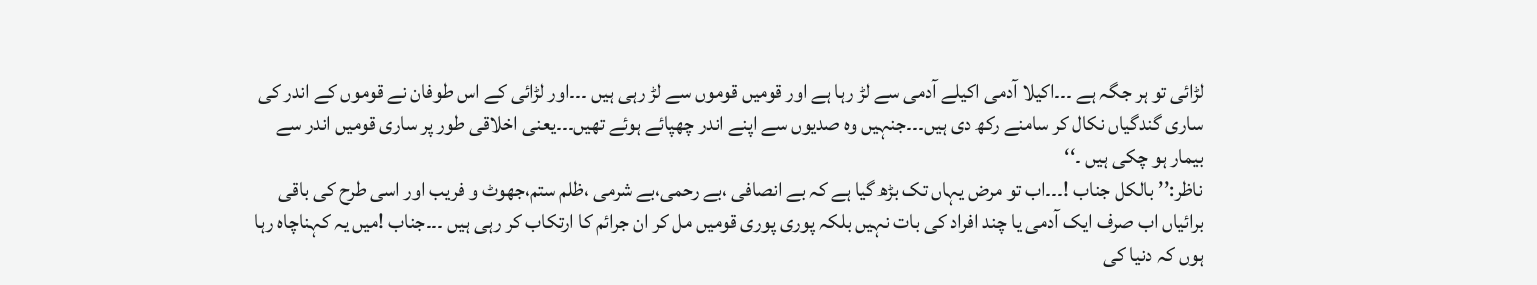لڑائی تو ہر جگہ ہے ۔۔۔اکیلا آدمی اکیلے آدمی سے لڑ رہا ہے اور قومیں قوموں سے لڑ رہی ہیں ۔۔۔اور لڑائی کے اس طوفان نے قوموں کے اندر کی ساری گندگیاں نکال کر سامنے رکھ دی ہیں۔۔۔جنہیں وہ صدیوں سے اپنے اندر چھپائے ہوئے تھیں۔۔۔یعنی اخلاقی طور پر ساری قومیں اندر سے بیمار ہو چکی ہیں ۔‘‘
ناظر:’’بالکل جناب !۔۔۔اب تو مرض یہاں تک بڑھ گیا ہے کہ بے انصافی ،بے رحمی،بے شرمی ،ظلم ستم،جھوٹ و فریب اور اسی طرح کی باقی برائیاں اب صرف ایک آدمی یا چند افراد کی بات نہیں بلکہ پوری پوری قومیں مل کر ان جرائم کا ارتکاب کر رہی ہیں ۔۔۔جناب !میں یہ کہناچاہ رہا ہوں کہ دنیا کی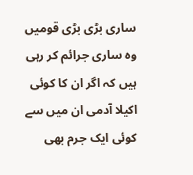ساری بڑی بڑی قومیں وہ ساری جرائم کر رہی ہیں کہ اگر ان کا کوئی اکیلا آدمی ان میں سے کوئی ایک جرم بھی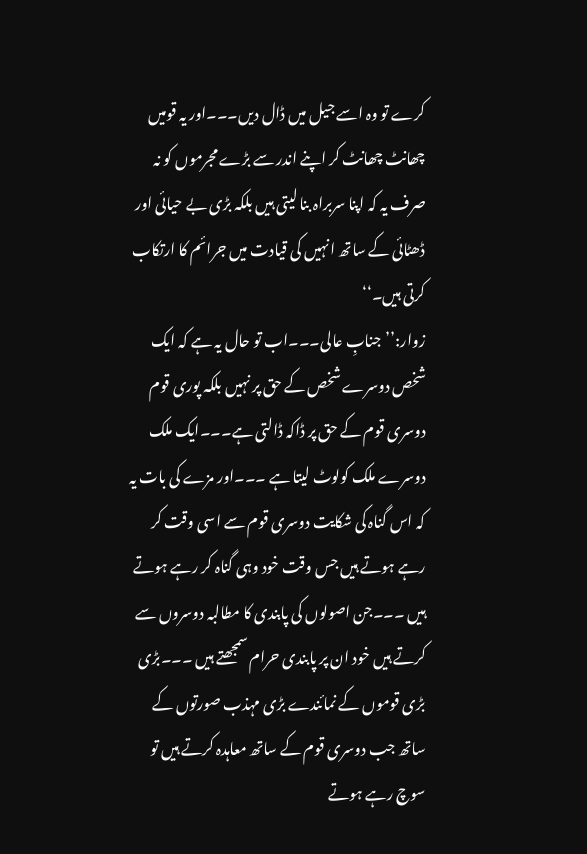کرے تو وہ اسے جیل میں ڈال دیں۔۔۔اور یہ قومیں چھانٹ چھانٹ کر اپنے اندر سے بڑے مجرموں کو نہ صرف یہ کہ اپنا سربراہ بنا لیتی ہیں بلکہ بڑی بے حیائی اور ڈھٹائی کے ساتھ انہیں کی قیادت میں جرائم کا ارتکاب کرتی ہیں۔‘‘
زوار:’’جنابِ عالی۔۔۔اب تو حال یہ ہے کہ ایک شخص دوسرے شخص کے حق پر نہیں بلکہ پوری قوم دوسری قوم کے حق پر ڈاکہ ڈالتی ہے۔۔۔ایک ملک دوسرے ملک کولوٹ لیتا ہے ۔۔۔اور مزے کی بات یہ کہ اس گناہ کی شکایت دوسری قوم سے اسی وقت کر رہے ہوتے ہیں جس وقت خود وہی گناہ کر رہے ہوتے ہیں ۔۔۔جن اصولوں کی پابندی کا مطالبہ دوسروں سے کرتے ہیں خود ان پر پابندی حرام سمجھتے ہیں ۔۔۔بڑی بڑی قوموں کے نمائندے بڑی مہذب صورتوں کے ساتھ جب دوسری قوم کے ساتھ معاہدہ کرتے ہیں تو سوچ رہے ہوتے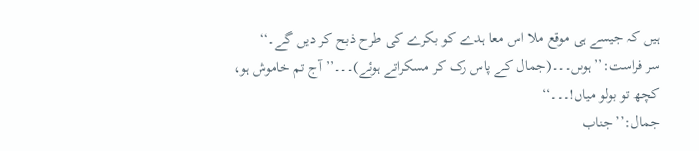ہیں کہ جیسے ہی موقع ملا اس معا ہدے کو بکرے کی طرح ذبح کر دیں گے۔‘‘
سر فراست:’’ہوںں۔۔۔(جمال کے پاس رک کر مسکراتے ہوئے)۔۔۔’’آج تم خاموش ہو، کچھ تو بولو میاں!۔۔۔‘‘
جمال:’’جناب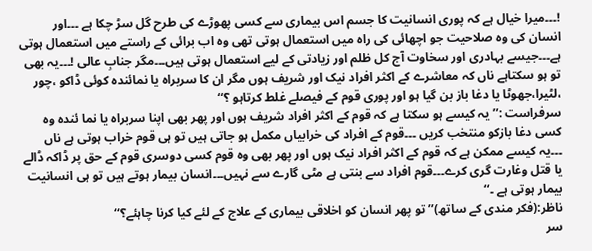!۔۔۔میرا خیال ہے کہ پوری انسانیت کا جسم اس بیماری سے کسی پھوڑے کی طرح گل سڑ چکا ہے ۔۔۔اور انسان کی وہ صلاحیت جو اچھائی کی راہ میں استعمال ہوتی تھی وہ اب برائی کے راستے میں استعمال ہوتی ہے۔۔۔جیسے بہادری اور سخاوت آج کل ظلم اور زیادتی کے لیے استعمال ہوتی ہیں۔۔۔مگر جنابِ عالی !۔۔۔یہ بھی تو ہو سکتاہے ناں کہ معاشرے کے اکثر افراد نیک اور شریف ہوں مگر ان کا سربراہ یا نمائندہ کوئی ڈاکو ،چور ،لٹیرا،جھوٹا یا دغا باز بن گیا ہو اور پوری قوم کے فیصلے غلط کرتاہو ؟‘‘
سرفراست :’’یہ کیسے ہو سکتا ہے کہ قوم کے اکثر افراد شریف ہوں اور پھر بھی اپنا سربراہ یا نما ئندہ وہ کسی دغا بازکو منتخب کریں ۔۔۔قوم کے افراد کی خرابیاں مکمل ہو جاتی ہیں تو ہی قوم خراب ہوتی ہے ناں ۔۔۔یہ کیسے ممکن ہے کہ قوم کے اکثر افراد نیک ہوں اور پھر بھی وہ قوم کسی دوسری قوم کے حق پر ڈاکہ ڈالے یا قتل وغارت گری کرے۔۔۔قوم افراد سے بنتی ہے مٹی گارے سے نہیں۔۔۔انسان بیمار ہوتے ہیں تو ہی انسانیت بیمار ہوتی ہے ۔‘‘
ناظر:(فکر مندی کے ساتھ)’’تو پھر انسان کو اخلاقی بیماری کے علاج کے لئے کیا کرنا چاہئے؟‘‘
سر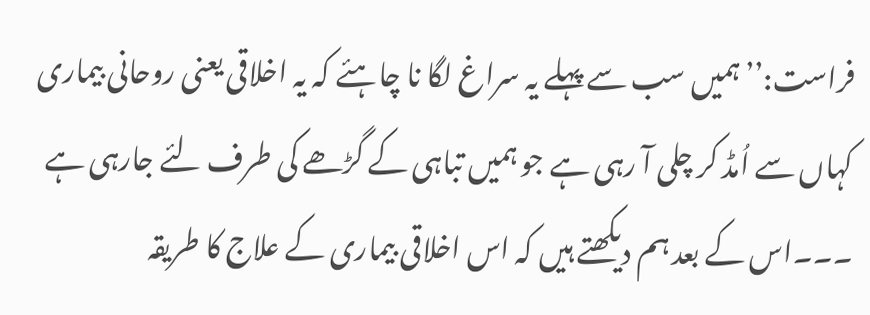فراست:’’ہمیں سب سے پہلے یہ سراغ لگا نا چاہئے کہ یہ اخلاقی یعنی روحانی بیماری کہاں سے اُمڈ کر چلی آ رہی ہے جو ہمیں تباہی کے گڑھے کی طرف لئے جارہی ہے ۔۔۔اس کے بعد ہم دیکھتے ہیں کہ اس اخلاقی بیماری کے علاج کا طریقہ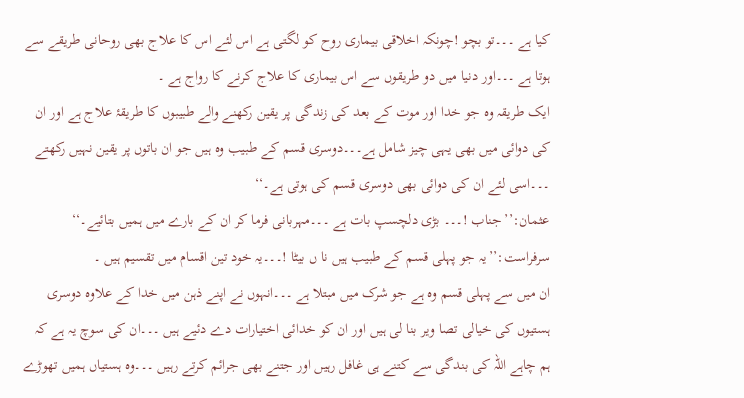کیا ہے ۔۔۔تو بچو !چونکہ اخلاقی بیماری روح کو لگتی ہے اس لئے اس کا علاج بھی روحانی طریقے سے ہوتا ہے ۔۔۔اور دنیا میں دو طریقوں سے اس بیماری کا علاج کرنے کا رواج ہے ۔
ایک طریقہ وہ جو خدا اور موت کے بعد کی زندگی پر یقین رکھنے والے طبیبوں کا طریقۂ علاج ہے اور ان کی دوائی میں بھی یہی چیز شامل ہے۔۔۔دوسری قسم کے طبیب وہ ہیں جو ان باتوں پر یقین نہیں رکھتے ۔۔۔اسی لئے ان کی دوائی بھی دوسری قسم کی ہوتی ہے۔‘‘
عثمان:’’جناب !۔۔۔ بڑی دلچسپ بات ہے ۔۔۔مہربانی فرما کر ان کے بارے میں ہمیں بتائیے۔‘‘
سرفراست:’’یہ جو پہلی قسم کے طبیب ہیں نا ں بیٹا !۔۔۔یہ خود تین اقسام میں تقسیم ہیں ۔
ان میں سے پہلی قسم وہ ہے جو شرک میں مبتلا ہے ۔۔۔انہوں نے اپنے ذہن میں خدا کے علاوہ دوسری ہستیوں کی خیالی تصا ویر بنا لی ہیں اور ان کو خدائی اختیارات دے دئیے ہیں ۔۔۔ان کی سوچ یہ ہے کہ ہم چاہے اللہ کی بندگی سے کتنے ہی غافل رہیں اور جتنے بھی جرائم کرتے رہیں ۔۔۔وہ ہستیاں ہمیں تھوڑے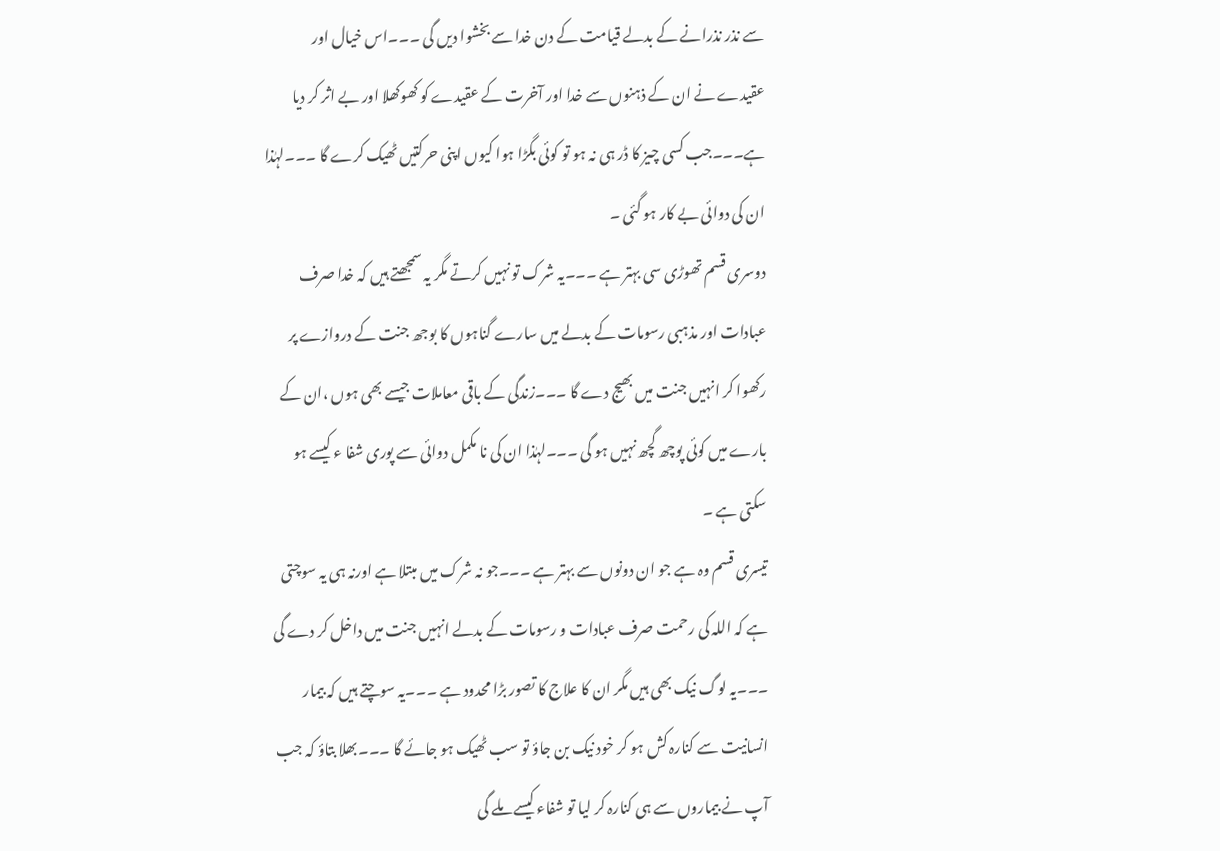سے نذر نذرانے کے بدلے قیامت کے دن خدا سے بخشوا دیں گی ۔۔۔اس خیال اور عقیدے نے ان کے ذہنوں سے خدا اور آخرت کے عقیدے کو کھوکھلا اور بے اثر کر دیا ہے۔۔۔جب کسی چیز کا ڈر ہی نہ ہو تو کوئی بگڑا ہوا کیوں اپنی حرکتیں ٹھیک کرے گا ۔۔۔لہٰذا ان کی دوائی بے کار ہو گئی ۔
دوسری قسم تھوڑی سی بہتر ہے ۔۔۔یہ شرک تو نہیں کرتے مگر یہ سمجھتے ہیں کہ خدا صرف عبادات اور مذہبی رسومات کے بدلے میں سارے گناہوں کا بوجھ جنت کے دروازے پر رکھوا کر انہیں جنت میں بھیج دے گا ۔۔۔زندگی کے باقی معاملات جیسے بھی ہوں ،ان کے بارے میں کوئی پوچھ گچھ نہیں ہو گی ۔۔۔لہٰذا ان کی نا مکمل دوائی سے پوری شفا ء کیسے ہو سکتی ہے ۔
تیسری قسم وہ ہے جو ان دونوں سے بہتر ہے ۔۔۔جو نہ شرک میں مبتلا ہے اورنہ ہی یہ سوچتی ہے کہ اللہ کی رحمت صرف عبادات و رسومات کے بدلے انہیں جنت میں داخل کر دے گی ۔۔۔یہ لوگ نیک بھی ہیں مگر ان کا علاج کا تصور بڑا محدود ہے ۔۔۔یہ سوچتے ہیں کہ بیمار انسانیت سے کنارہ کش ہو کر خود نیک بن جاؤ تو سب ٹھیک ہو جائے گا ۔۔۔بھلا بتاؤ کہ جب آپ نے بیماروں سے ہی کنارہ کر لیا تو شفاء کیسے ملے گی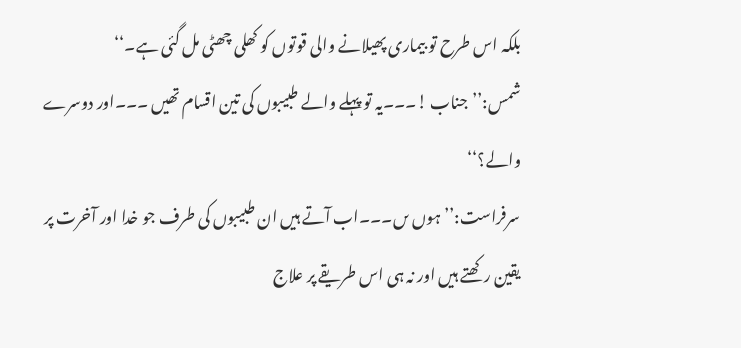بلکہ اس طرح تو بیماری پھیلانے والی قوتوں کو کھلی چھٹی مل گئی ہے۔‘‘
شمس:’’جناب !۔۔۔یہ تو پہلے والے طبیبوں کی تین اقسام تھیں ۔۔۔اور دوسرے والے؟‘‘
سرفراست:’’ہوں ںں۔۔۔اب آتے ہیں ان طبیبوں کی طرف جو خدا اور آخرت پر یقین رکھتے ہیں اور نہ ہی اس طریقے پر علاج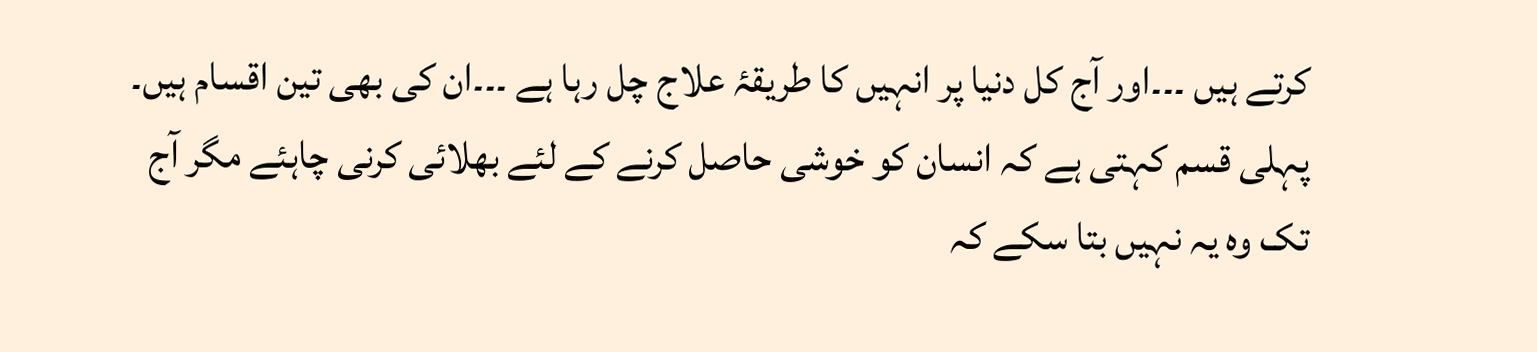کرتے ہیں ۔۔۔اور آج کل دنیا پر انہیں کا طریقۂ علاج چل رہا ہے ۔۔۔ان کی بھی تین اقسام ہیں۔
پہلی قسم کہتی ہے کہ انسان کو خوشی حاصل کرنے کے لئے بھلائی کرنی چاہئے مگر آج تک وہ یہ نہیں بتا سکے کہ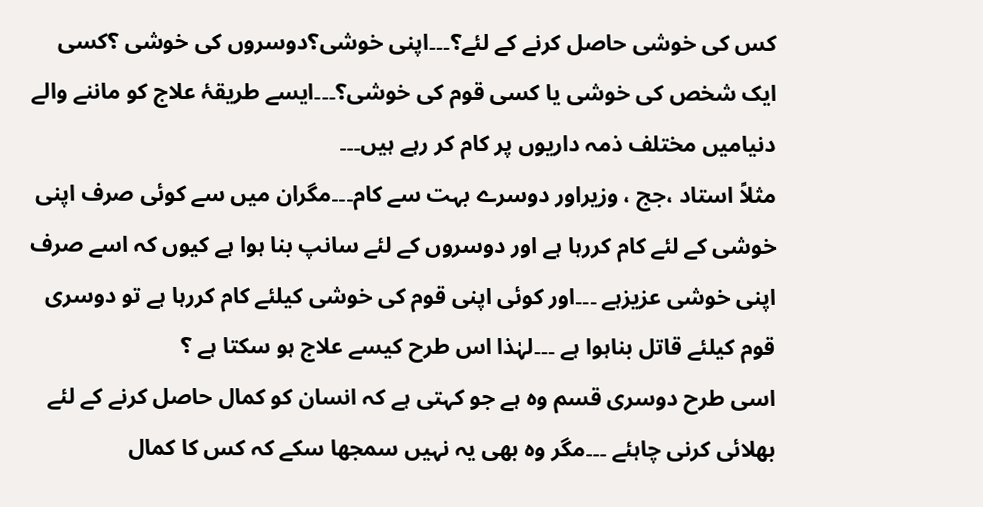کس کی خوشی حاصل کرنے کے لئے؟۔۔۔اپنی خوشی؟دوسروں کی خوشی ؟کسی ایک شخص کی خوشی یا کسی قوم کی خوشی؟۔۔۔ایسے طریقۂ علاج کو ماننے والے دنیامیں مختلف ذمہ داریوں پر کام کر رہے ہیں۔۔۔
مثلاً استاد ،جج ، وزیراور دوسرے بہت سے کام۔۔۔مگران میں سے کوئی صرف اپنی خوشی کے لئے کام کررہا ہے اور دوسروں کے لئے سانپ بنا ہوا ہے کیوں کہ اسے صرف اپنی خوشی عزیزہے ۔۔۔اور کوئی اپنی قوم کی خوشی کیلئے کام کررہا ہے تو دوسری قوم کیلئے قاتل بناہوا ہے ۔۔۔لہٰذا اس طرح کیسے علاج ہو سکتا ہے ؟
اسی طرح دوسری قسم وہ ہے جو کہتی ہے کہ انسان کو کمال حاصل کرنے کے لئے بھلائی کرنی چاہئے ۔۔۔مگر وہ بھی یہ نہیں سمجھا سکے کہ کس کا کمال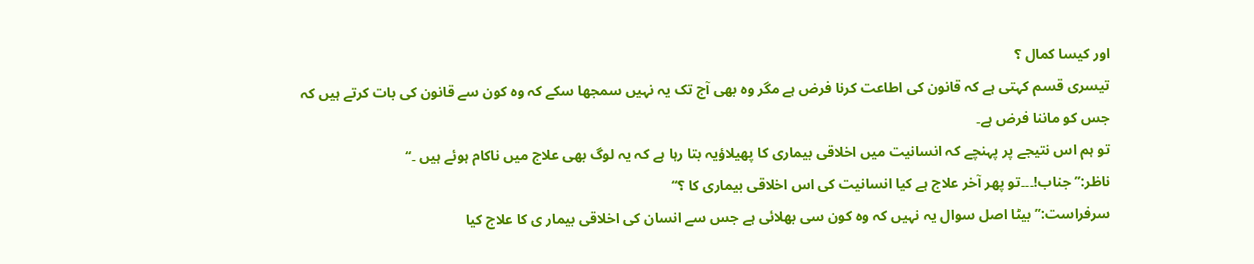اور کیسا کمال ؟
تیسری قسم کہتی ہے کہ قانون کی اطاعت کرنا فرض ہے مگر وہ بھی آج تک یہ نہیں سمجھا سکے کہ وہ کون سے قانون کی بات کرتے ہیں کہ جس کو ماننا فرض ہے۔
تو ہم اس نتیجے پر پہنچے کہ انسانیت میں اخلاقی بیماری کا پھیلاؤیہ بتا رہا ہے کہ یہ لوگ بھی علاج میں ناکام ہوئے ہیں ۔‘‘
ناظر:’’جناب!۔۔۔تو پھر آخر علاج ہے کیا انسانیت کی اس اخلاقی بیماری کا ؟‘‘
سرفراست:’’بیٹا اصل سوال یہ نہیں کہ وہ کون سی بھلائی ہے جس سے انسان کی اخلاقی بیمار ی کا علاج کیا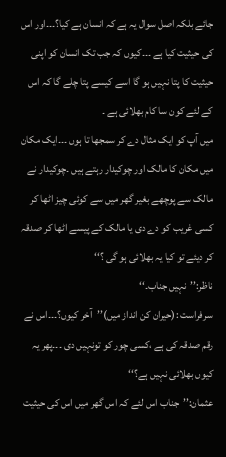جائے بلکہ اصل سوال یہ ہے کہ انسان ہے کیا؟۔۔۔اور اس کی حیثیت کیا ہے ۔۔۔کیوں کہ جب تک انسان کو اپنی حیثیت کا پتا نہیں ہو گا اسے کیسے پتا چلے گا کہ اس کے لئے کون سا کام بھلائی ہے ۔
میں آپ کو ایک مثال دے کر سمجھا تا ہوں ۔۔۔ایک مکان میں مکان کا مالک اور چوکیدار رہتے ہیں ۔چوکیدار نے مالک سے پوچھے بغیر گھر میں سے کوئی چیز اٹھا کر کسی غریب کو دے دی یا مالک کے پیسے اٹھا کر صدقہ کر دیئے تو کیا یہ بھلائی ہو گی ؟‘‘
ناظر:’’نہیں جناب۔‘‘
سرفراست :(حیران کن انداز میں)’’آخر کیوں؟۔۔۔اس نے رقم صدقہ کی ہے ،کسی چور کو تونہیں دی ۔۔۔پھر یہ کیوں بھلائی نہیں ہے؟‘‘
عثمان:’’جناب اس لئے کہ اس گھر میں اس کی حیثیت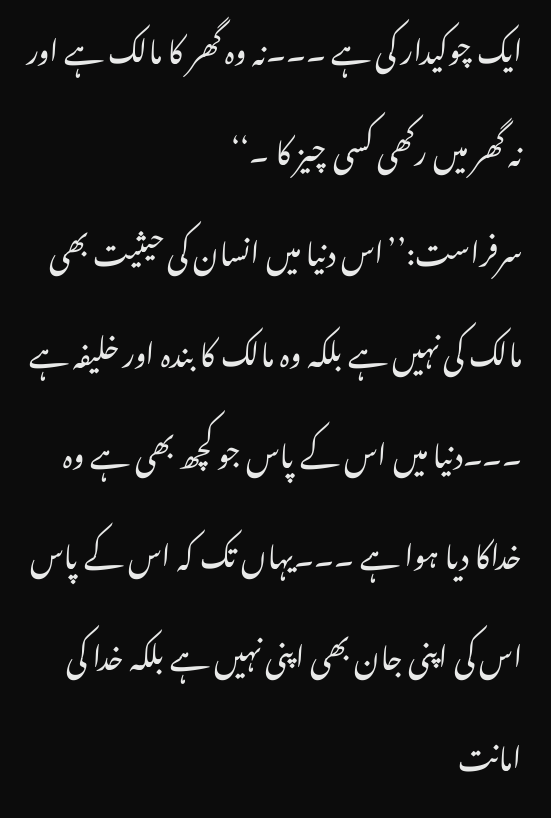ایک چوکیدار کی ہے ۔۔۔نہ وہ گھر کا مالک ہے اور نہ گھر میں رکھی کسی چیز کا ۔‘‘
سرفراست:’’اس دنیا میں انسان کی حیثیت بھی مالک کی نہیں ہے بلکہ وہ مالک کا بندہ اور خلیفہ ہے ۔۔۔دنیا میں اس کے پاس جو کچھ بھی ہے وہ خداکا دیا ہوا ہے ۔۔۔یہاں تک کہ اس کے پاس اس کی اپنی جان بھی اپنی نہیں ہے بلکہ خدا کی امانت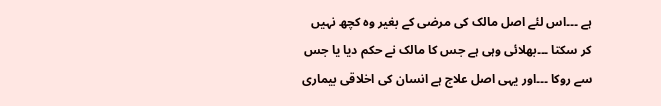ہے ۔۔۔اس لئے اصل مالک کی مرضی کے بغیر وہ کچھ نہیں کر سکتا ۔۔۔بھلائی وہی ہے جس کا مالک نے حکم دیا یا جس سے روکا ۔۔۔اور یہی اصل علاج ہے انسان کی اخلاقی بیماری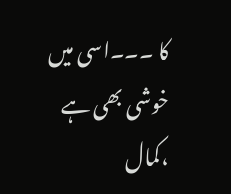کا ۔۔۔اسی میں خوشی بھی ہے ،کمال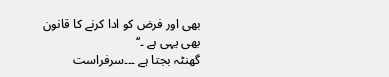بھی اور فرض کو ادا کرنے کا قانون بھی یہی ہے ۔‘‘
گھنٹہ بجتا ہے ۔۔۔سرفراست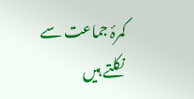کمرۂ جماعت سے نکلتے ہیں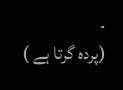۔
(پردہ گرتا ہے )